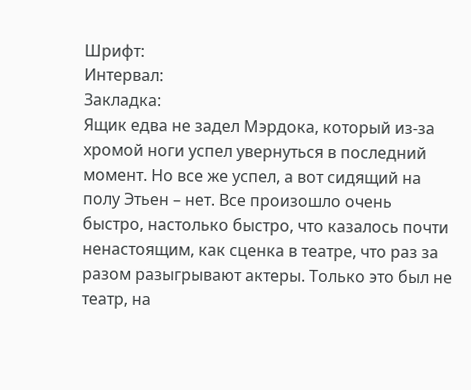Шрифт:
Интервал:
Закладка:
Ящик едва не задел Мэрдока, который из-за хромой ноги успел увернуться в последний момент. Но все же успел, а вот сидящий на полу Этьен – нет. Все произошло очень быстро, настолько быстро, что казалось почти ненастоящим, как сценка в театре, что раз за разом разыгрывают актеры. Только это был не театр, на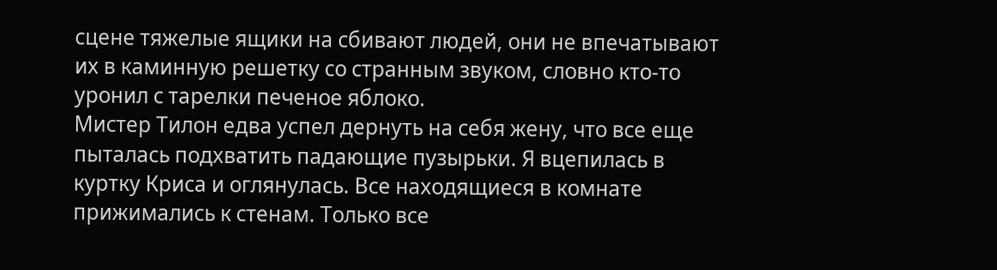сцене тяжелые ящики на сбивают людей, они не впечатывают их в каминную решетку со странным звуком, словно кто-то уронил с тарелки печеное яблоко.
Мистер Тилон едва успел дернуть на себя жену, что все еще пыталась подхватить падающие пузырьки. Я вцепилась в куртку Криса и оглянулась. Все находящиеся в комнате прижимались к стенам. Только все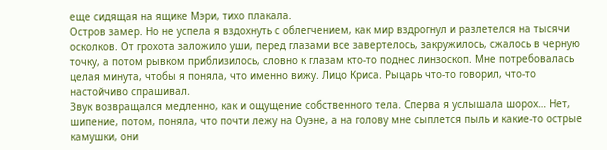еще сидящая на ящике Мэри, тихо плакала.
Остров замер. Но не успела я вздохнуть с облегчением, как мир вздрогнул и разлетелся на тысячи осколков. От грохота заложило уши, перед глазами все завертелось, закружилось, сжалось в черную точку, а потом рывком приблизилось, словно к глазам кто-то поднес линзоскоп. Мне потребовалась целая минута, чтобы я поняла, что именно вижу. Лицо Криса. Рыцарь что-то говорил, что-то настойчиво спрашивал.
Звук возвращался медленно, как и ощущение собственного тела. Сперва я услышала шорох… Нет, шипение, потом, поняла, что почти лежу на Оуэне, а на голову мне сыплется пыль и какие-то острые камушки, они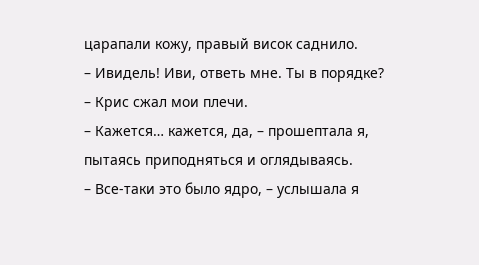царапали кожу, правый висок саднило.
– Ивидель! Иви, ответь мне. Ты в порядке? – Крис сжал мои плечи.
– Кажется… кажется, да, – прошептала я, пытаясь приподняться и оглядываясь.
– Все-таки это было ядро, – услышала я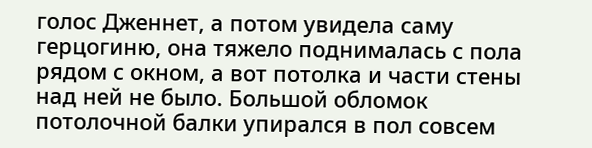голос Дженнет, а потом увидела саму герцогиню, она тяжело поднималась с пола рядом с окном, а вот потолка и части стены над ней не было. Большой обломок потолочной балки упирался в пол совсем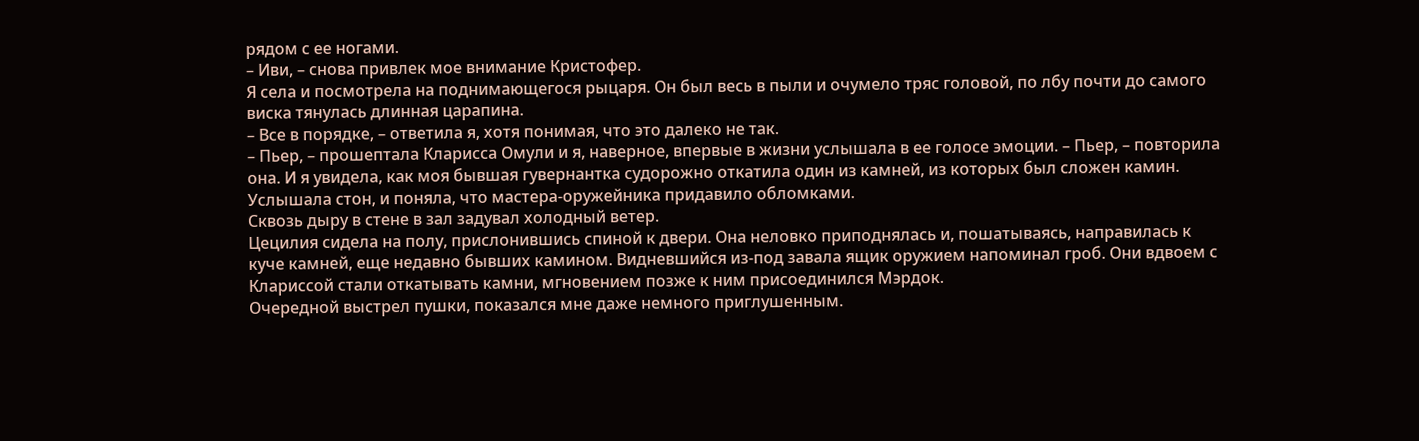рядом с ее ногами.
– Иви, – снова привлек мое внимание Кристофер.
Я села и посмотрела на поднимающегося рыцаря. Он был весь в пыли и очумело тряс головой, по лбу почти до самого виска тянулась длинная царапина.
– Все в порядке, – ответила я, хотя понимая, что это далеко не так.
– Пьер, – прошептала Кларисса Омули и я, наверное, впервые в жизни услышала в ее голосе эмоции. – Пьер, – повторила она. И я увидела, как моя бывшая гувернантка судорожно откатила один из камней, из которых был сложен камин. Услышала стон, и поняла, что мастера-оружейника придавило обломками.
Сквозь дыру в стене в зал задувал холодный ветер.
Цецилия сидела на полу, прислонившись спиной к двери. Она неловко приподнялась и, пошатываясь, направилась к куче камней, еще недавно бывших камином. Видневшийся из-под завала ящик оружием напоминал гроб. Они вдвоем с Клариссой стали откатывать камни, мгновением позже к ним присоединился Мэрдок.
Очередной выстрел пушки, показался мне даже немного приглушенным.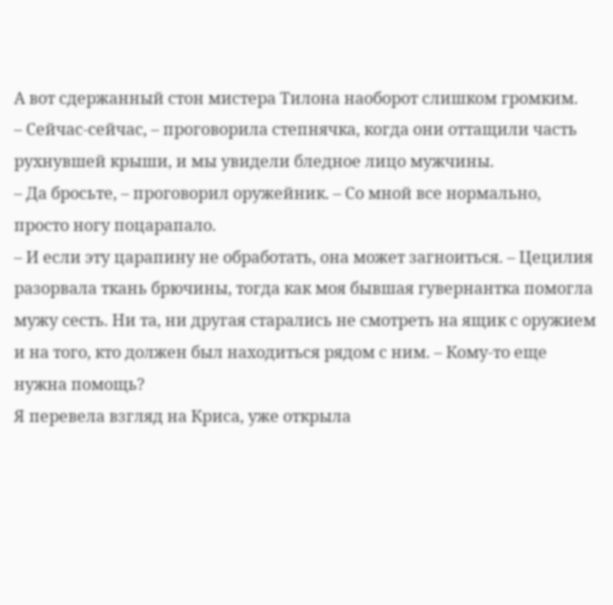А вот сдержанный стон мистера Тилона наоборот слишком громким.
– Сейчас-сейчас, – проговорила степнячка, когда они оттащили часть рухнувшей крыши, и мы увидели бледное лицо мужчины.
– Да бросьте, – проговорил оружейник. – Со мной все нормально, просто ногу поцарапало.
– И если эту царапину не обработать, она может загноиться. – Цецилия разорвала ткань брючины, тогда как моя бывшая гувернантка помогла мужу сесть. Ни та, ни другая старались не смотреть на ящик с оружием и на того, кто должен был находиться рядом с ним. – Кому-то еще нужна помощь?
Я перевела взгляд на Криса, уже открыла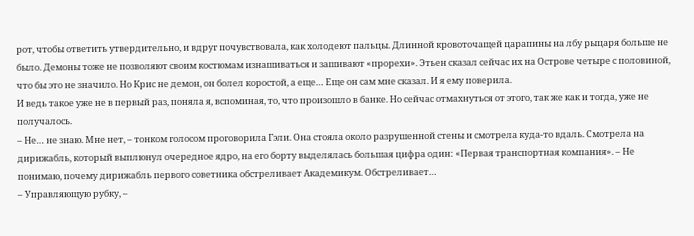рот, чтобы ответить утвердительно, и вдруг почувствовала, как холодеют пальцы. Длинной кровоточащей царапины на лбу рыцаря больше не было. Демоны тоже не позволяют своим костюмам изнашиваться и зашивают «прорехи». Этьен сказал сейчас их на Острове четыре с половиной, что бы это не значило. Но Крис не демон, он болел коростой, а еще… Еще он сам мне сказал. И я ему поверила.
И ведь такое уже не в первый раз, поняла я, вспоминая, то, что произошло в банке. Но сейчас отмахнуться от этого, так же как и тогда, уже не получалось.
– Не… не знаю. Мне нет, – тонком голосом проговорила Гэли. Она стояла около разрушенной стены и смотрела куда-то вдаль. Смотрела на дирижабль, который выплюнул очередное ядро, на его борту выделялась большая цифра один: «Первая транспортная компания». – Не понимаю, почему дирижабль первого советника обстреливает Академикум. Обстреливает…
– Управляющую рубку, –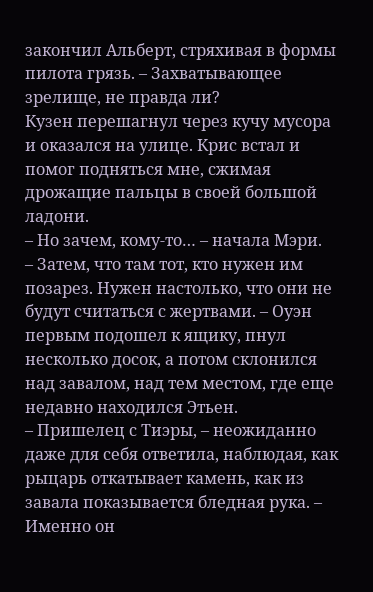закончил Альберт, стряхивая в формы пилота грязь. – Захватывающее зрелище, не правда ли?
Кузен перешагнул через кучу мусора и оказался на улице. Крис встал и помог подняться мне, сжимая дрожащие пальцы в своей большой ладони.
– Но зачем, кому-то… – начала Мэри.
– Затем, что там тот, кто нужен им позарез. Нужен настолько, что они не будут считаться с жертвами. – Оуэн первым подошел к ящику, пнул несколько досок, а потом склонился над завалом, над тем местом, где еще недавно находился Этьен.
– Пришелец с Тиэры, – неожиданно даже для себя ответила, наблюдая, как рыцарь откатывает камень, как из завала показывается бледная рука. – Именно он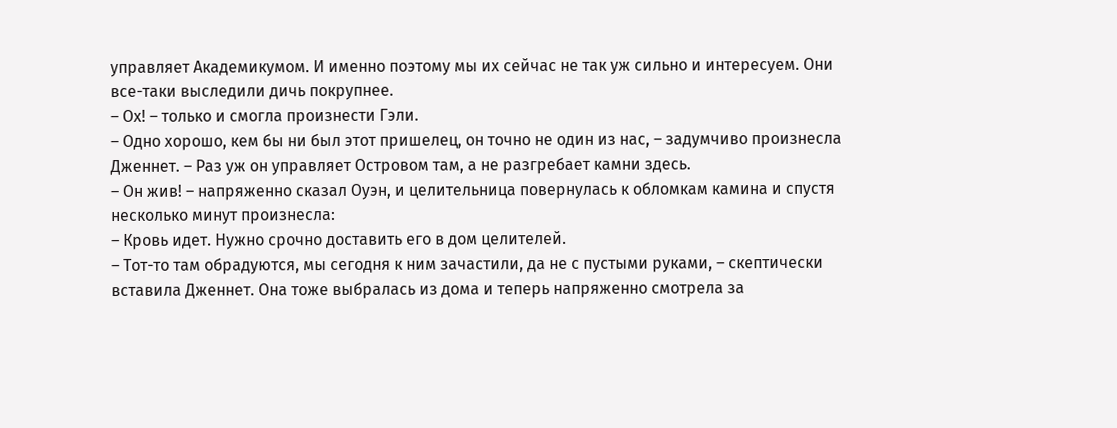управляет Академикумом. И именно поэтому мы их сейчас не так уж сильно и интересуем. Они все-таки выследили дичь покрупнее.
– Ох! – только и смогла произнести Гэли.
– Одно хорошо, кем бы ни был этот пришелец, он точно не один из нас, – задумчиво произнесла Дженнет. – Раз уж он управляет Островом там, а не разгребает камни здесь.
– Он жив! – напряженно сказал Оуэн, и целительница повернулась к обломкам камина и спустя несколько минут произнесла:
– Кровь идет. Нужно срочно доставить его в дом целителей.
– Тот-то там обрадуются, мы сегодня к ним зачастили, да не с пустыми руками, – скептически вставила Дженнет. Она тоже выбралась из дома и теперь напряженно смотрела за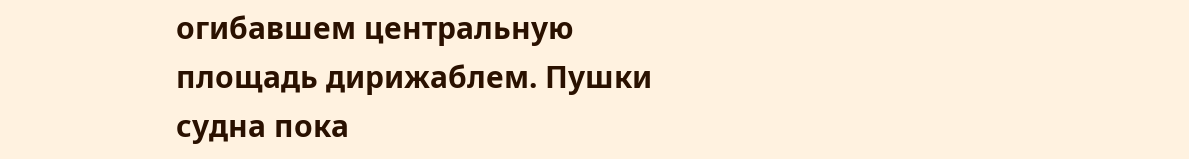огибавшем центральную площадь дирижаблем. Пушки судна пока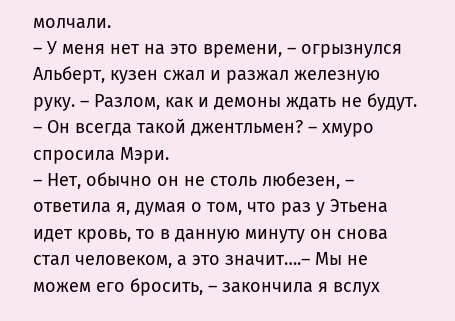молчали.
– У меня нет на это времени, – огрызнулся Альберт, кузен сжал и разжал железную руку. – Разлом, как и демоны ждать не будут.
– Он всегда такой джентльмен? – хмуро спросила Мэри.
– Нет, обычно он не столь любезен, – ответила я, думая о том, что раз у Этьена идет кровь, то в данную минуту он снова стал человеком, а это значит….– Мы не можем его бросить, – закончила я вслух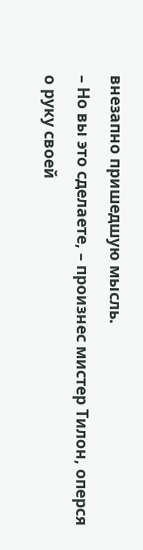внезапно пришедшую мысль.
– Но вы это сделаете, – произнес мистер Тилон, оперся о руку своей